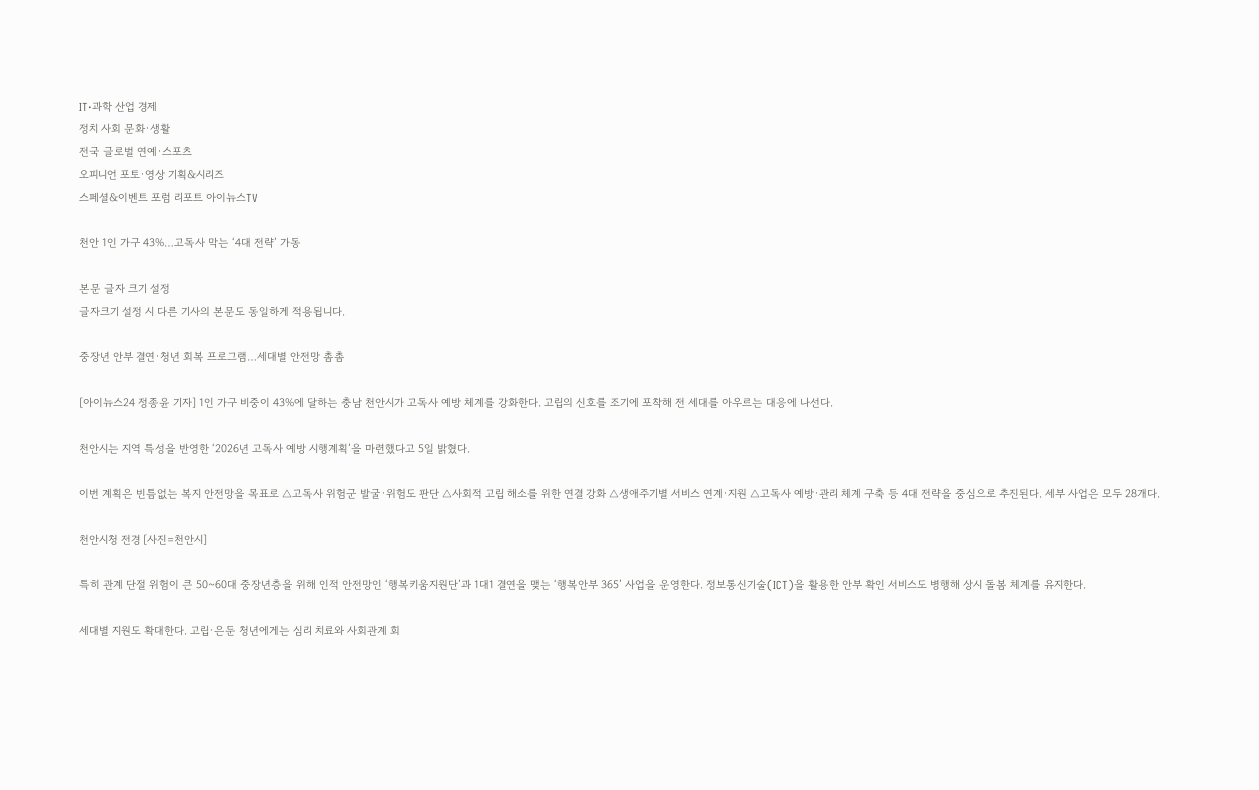IT·과학 산업 경제
정치 사회 문화·생활
전국 글로벌 연예·스포츠
오피니언 포토·영상 기획&시리즈
스페셜&이벤트 포럼 리포트 아이뉴스TV

천안 1인 가구 43%…고독사 막는 ‘4대 전략’ 가동

본문 글자 크기 설정
글자크기 설정 시 다른 기사의 본문도 동일하게 적용됩니다.

중장년 안부 결연·청년 회복 프로그램…세대별 안전망 촘촘

[아이뉴스24 정종윤 기자] 1인 가구 비중이 43%에 달하는 충남 천안시가 고독사 예방 체계를 강화한다. 고립의 신호를 조기에 포착해 전 세대를 아우르는 대응에 나선다.

천안시는 지역 특성을 반영한 ‘2026년 고독사 예방 시행계획’을 마련했다고 5일 밝혔다.

이번 계획은 빈틈없는 복지 안전망을 목표로 △고독사 위험군 발굴·위험도 판단 △사회적 고립 해소를 위한 연결 강화 △생애주기별 서비스 연계·지원 △고독사 예방·관리 체계 구축 등 4대 전략을 중심으로 추진된다. 세부 사업은 모두 28개다.

천안시청 전경 [사진=천안시]

특히 관계 단절 위험이 큰 50~60대 중장년층을 위해 인적 안전망인 ‘행복키움지원단’과 1대1 결연을 맺는 ‘행복안부 365’ 사업을 운영한다. 정보통신기술(ICT)을 활용한 안부 확인 서비스도 병행해 상시 돌봄 체계를 유지한다.

세대별 지원도 확대한다. 고립·은둔 청년에게는 심리 치료와 사회관계 회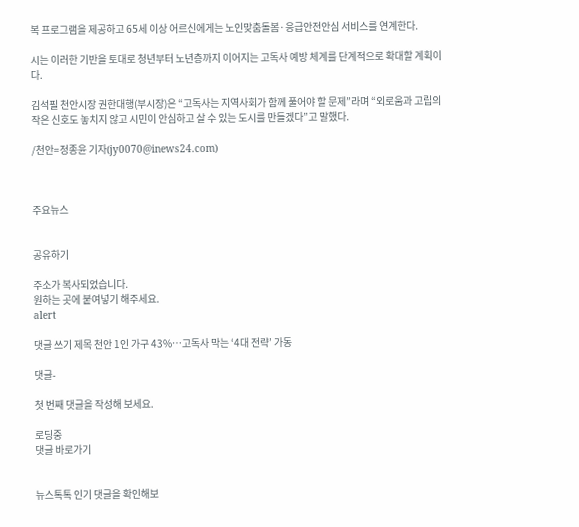복 프로그램을 제공하고 65세 이상 어르신에게는 노인맞춤돌봄·응급안전안심 서비스를 연계한다.

시는 이러한 기반을 토대로 청년부터 노년층까지 이어지는 고독사 예방 체계를 단계적으로 확대할 계획이다.

김석필 천안시장 권한대행(부시장)은 “고독사는 지역사회가 함께 풀어야 할 문제”라며 “외로움과 고립의 작은 신호도 놓치지 않고 시민이 안심하고 살 수 있는 도시를 만들겠다”고 말했다.

/천안=정종윤 기자(jy0070@inews24.com)



주요뉴스


공유하기

주소가 복사되었습니다.
원하는 곳에 붙여넣기 해주세요.
alert

댓글 쓰기 제목 천안 1인 가구 43%…고독사 막는 ‘4대 전략’ 가동

댓글-

첫 번째 댓글을 작성해 보세요.

로딩중
댓글 바로가기


뉴스톡톡 인기 댓글을 확인해보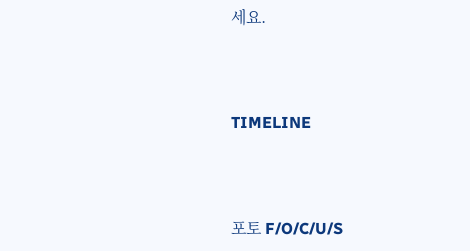세요.



TIMELINE



포토 F/O/C/U/S